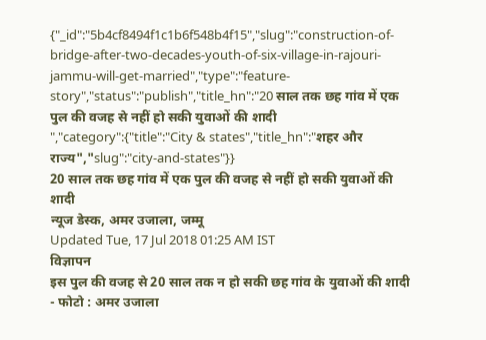{"_id":"5b4cf8494f1c1b6f548b4f15","slug":"construction-of-bridge-after-two-decades-youth-of-six-village-in-rajouri-jammu-will-get-married","type":"feature-story","status":"publish","title_hn":"20 साल तक छह गांव में एक पुल की वजह से नहीं हो सकी युवाओं की शादी ","category":{"title":"City & states","title_hn":"शहर और राज्य","slug":"city-and-states"}}
20 साल तक छह गांव में एक पुल की वजह से नहीं हो सकी युवाओं की शादी
न्यूज डेस्क, अमर उजाला, जम्मू
Updated Tue, 17 Jul 2018 01:25 AM IST
विज्ञापन
इस पुल की वजह से 20 साल तक न हो सकी छह गांव के युवाओं की शादी
- फोटो : अमर उजाला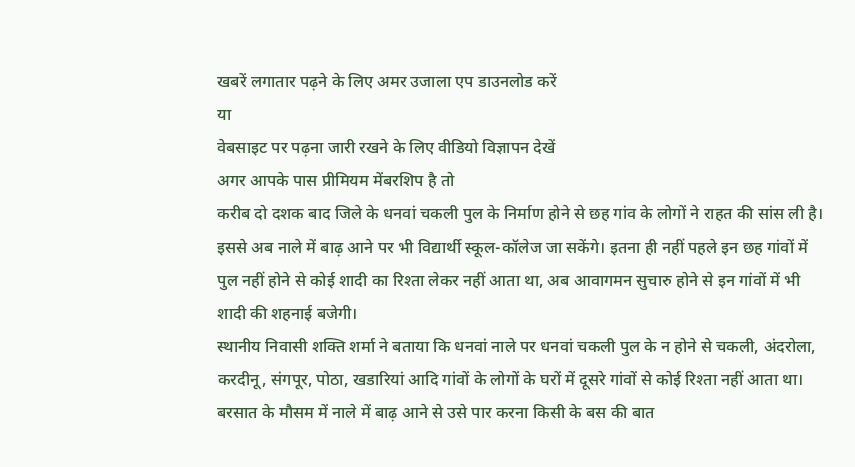खबरें लगातार पढ़ने के लिए अमर उजाला एप डाउनलोड करें
या
वेबसाइट पर पढ़ना जारी रखने के लिए वीडियो विज्ञापन देखें
अगर आपके पास प्रीमियम मेंबरशिप है तो
करीब दो दशक बाद जिले के धनवां चकली पुल के निर्माण होने से छह गांव के लोगों ने राहत की सांस ली है। इससे अब नाले में बाढ़ आने पर भी विद्यार्थी स्कूल-कॉलेज जा सकेंगे। इतना ही नहीं पहले इन छह गांवों में पुल नहीं होने से कोई शादी का रिश्ता लेकर नहीं आता था, अब आवागमन सुचारु होने से इन गांवों में भी शादी की शहनाई बजेगी।
स्थानीय निवासी शक्ति शर्मा ने बताया कि धनवां नाले पर धनवां चकली पुल के न होने से चकली, अंदरोला, करदीनू, संगपूर, पोठा, खडारियां आदि गांवों के लोगों के घरों में दूसरे गांवों से कोई रिश्ता नहीं आता था। बरसात के मौसम में नाले में बाढ़ आने से उसे पार करना किसी के बस की बात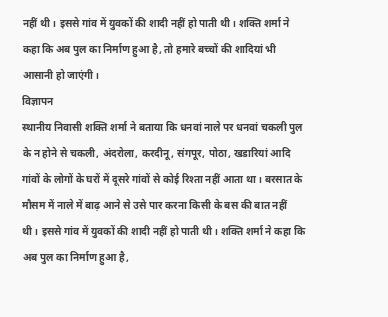नहीं थी। इससे गांव में युवकों की शादी नहीं हो पाती थी। शक्ति शर्मा ने कहा कि अब पुल का निर्माण हुआ है, तो हमारे बच्चों की शादियां भी आसानी हो जाएंगी।
विज्ञापन
स्थानीय निवासी शक्ति शर्मा ने बताया कि धनवां नाले पर धनवां चकली पुल के न होने से चकली, अंदरोला, करदीनू, संगपूर, पोठा, खडारियां आदि गांवों के लोगों के घरों में दूसरे गांवों से कोई रिश्ता नहीं आता था। बरसात के मौसम में नाले में बाढ़ आने से उसे पार करना किसी के बस की बात नहीं थी। इससे गांव में युवकों की शादी नहीं हो पाती थी। शक्ति शर्मा ने कहा कि अब पुल का निर्माण हुआ है,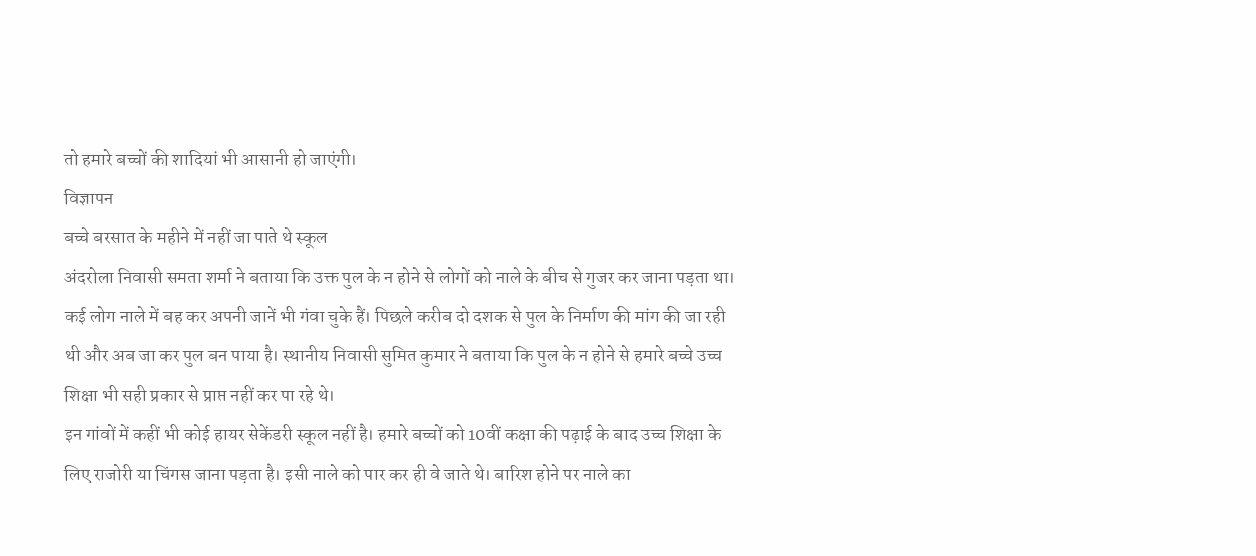तो हमारे बच्चों की शादियां भी आसानी हो जाएंगी।
विज्ञापन
बच्चे बरसात के महीने में नहीं जा पाते थे स्कूल
अंदरोला निवासी समता शर्मा ने बताया कि उक्त पुल के न होने से लोगों को नाले के बीच से गुजर कर जाना पड़ता था। कई लोग नाले में बह कर अपनी जानें भी गंवा चुके हैं। पिछले करीब दो दशक से पुल के निर्माण की मांग की जा रही थी और अब जा कर पुल बन पाया है। स्थानीय निवासी सुमित कुमार ने बताया कि पुल के न होने से हमारे बच्चे उच्च शिक्षा भी सही प्रकार से प्राप्त नहीं कर पा रहे थे।
इन गांवों में कहीं भी कोई हायर सेकेंडरी स्कूल नहीं है। हमारे बच्चों को 10वीं कक्षा की पढ़ाई के बाद उच्च शिक्षा के लिए राजोरी या चिंगस जाना पड़ता है। इसी नाले को पार कर ही वे जाते थे। बारिश होने पर नाले का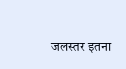जलस्तर इतना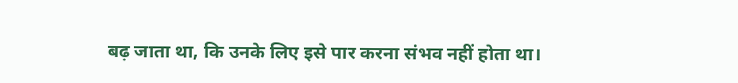बढ़ जाता था, कि उनके लिए इसे पार करना संभव नहीं होता था।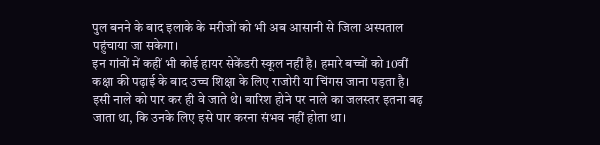पुल बनने के बाद इलाके के मरीजों को भी अब आसानी से जिला अस्पताल पहुंचाया जा सकेगा।
इन गांवों में कहीं भी कोई हायर सेकेंडरी स्कूल नहीं है। हमारे बच्चों को 10वीं कक्षा की पढ़ाई के बाद उच्च शिक्षा के लिए राजोरी या चिंगस जाना पड़ता है। इसी नाले को पार कर ही वे जाते थे। बारिश होने पर नाले का जलस्तर इतना बढ़ जाता था, कि उनके लिए इसे पार करना संभव नहीं होता था।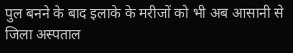पुल बनने के बाद इलाके के मरीजों को भी अब आसानी से जिला अस्पताल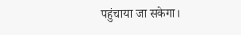पहुंचाया जा सकेगा।